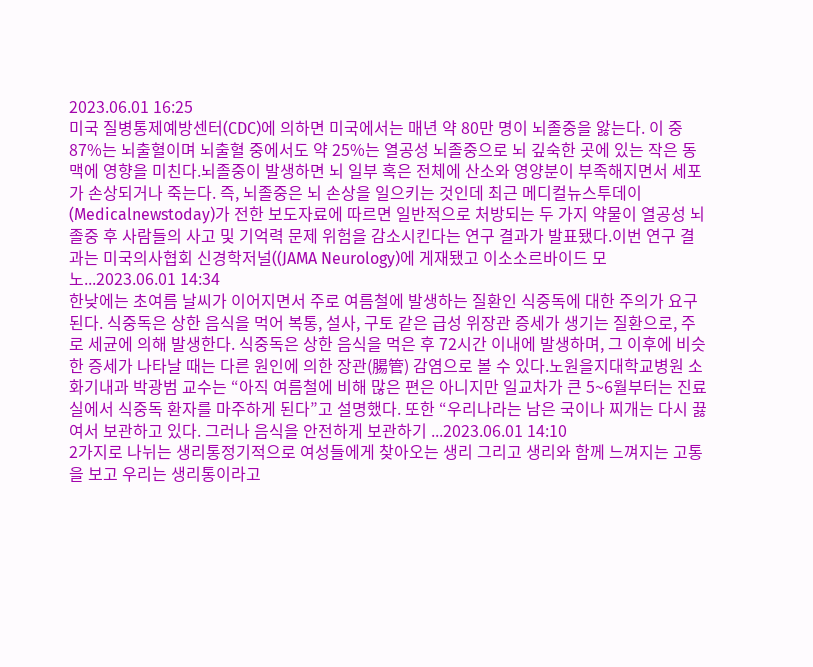2023.06.01 16:25
미국 질병통제예방센터(CDC)에 의하면 미국에서는 매년 약 80만 명이 뇌졸중을 앓는다. 이 중 87%는 뇌출혈이며 뇌출혈 중에서도 약 25%는 열공성 뇌졸중으로 뇌 깊숙한 곳에 있는 작은 동맥에 영향을 미친다.뇌졸중이 발생하면 뇌 일부 혹은 전체에 산소와 영양분이 부족해지면서 세포가 손상되거나 죽는다. 즉, 뇌졸중은 뇌 손상을 일으키는 것인데 최근 메디컬뉴스투데이(Medicalnewstoday)가 전한 보도자료에 따르면 일반적으로 처방되는 두 가지 약물이 열공성 뇌졸중 후 사람들의 사고 및 기억력 문제 위험을 감소시킨다는 연구 결과가 발표됐다.이번 연구 결과는 미국의사협회 신경학저널((JAMA Neurology)에 게재됐고 이소소르바이드 모노...2023.06.01 14:34
한낮에는 초여름 날씨가 이어지면서 주로 여름철에 발생하는 질환인 식중독에 대한 주의가 요구된다. 식중독은 상한 음식을 먹어 복통, 설사, 구토 같은 급성 위장관 증세가 생기는 질환으로, 주로 세균에 의해 발생한다. 식중독은 상한 음식을 먹은 후 72시간 이내에 발생하며, 그 이후에 비슷한 증세가 나타날 때는 다른 원인에 의한 장관(腸管) 감염으로 볼 수 있다.노원을지대학교병원 소화기내과 박광범 교수는 “아직 여름철에 비해 많은 편은 아니지만 일교차가 큰 5~6월부터는 진료실에서 식중독 환자를 마주하게 된다”고 설명했다. 또한 “우리나라는 남은 국이나 찌개는 다시 끓여서 보관하고 있다. 그러나 음식을 안전하게 보관하기 ...2023.06.01 14:10
2가지로 나뉘는 생리통정기적으로 여성들에게 찾아오는 생리 그리고 생리와 함께 느껴지는 고통을 보고 우리는 생리통이라고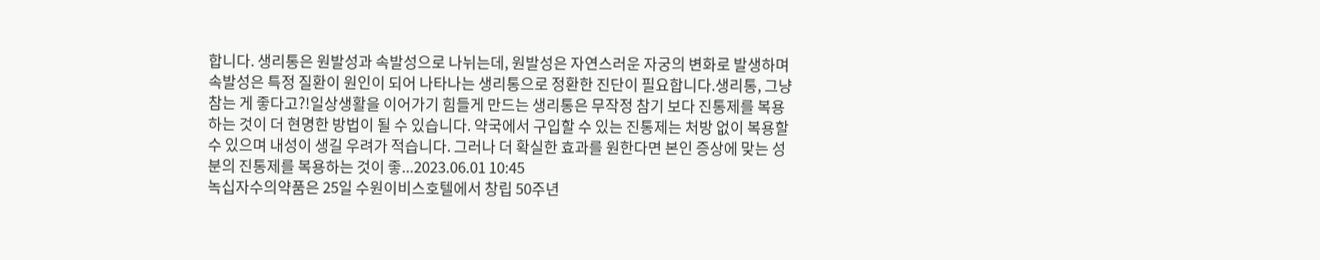합니다. 생리통은 원발성과 속발성으로 나뉘는데, 원발성은 자연스러운 자궁의 변화로 발생하며 속발성은 특정 질환이 원인이 되어 나타나는 생리통으로 정환한 진단이 필요합니다.생리통, 그냥 참는 게 좋다고?!일상생활을 이어가기 힘들게 만드는 생리통은 무작정 참기 보다 진통제를 복용하는 것이 더 현명한 방법이 될 수 있습니다. 약국에서 구입할 수 있는 진통제는 처방 없이 복용할 수 있으며 내성이 생길 우려가 적습니다. 그러나 더 확실한 효과를 원한다면 본인 증상에 맞는 성분의 진통제를 복용하는 것이 좋...2023.06.01 10:45
녹십자수의약품은 25일 수원이비스호텔에서 창립 50주년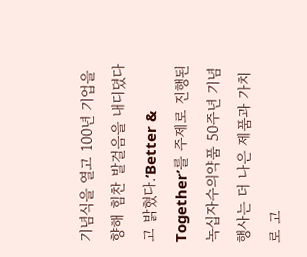기념식을 열고 100년 기업을 향해 힘찬 발걸음을 내디뎠다고 밝혔다.‘Better & Together’를 주제로 진행된 녹십자수의약품 50주년 기념행사는 더 나은 제품과 가치로 고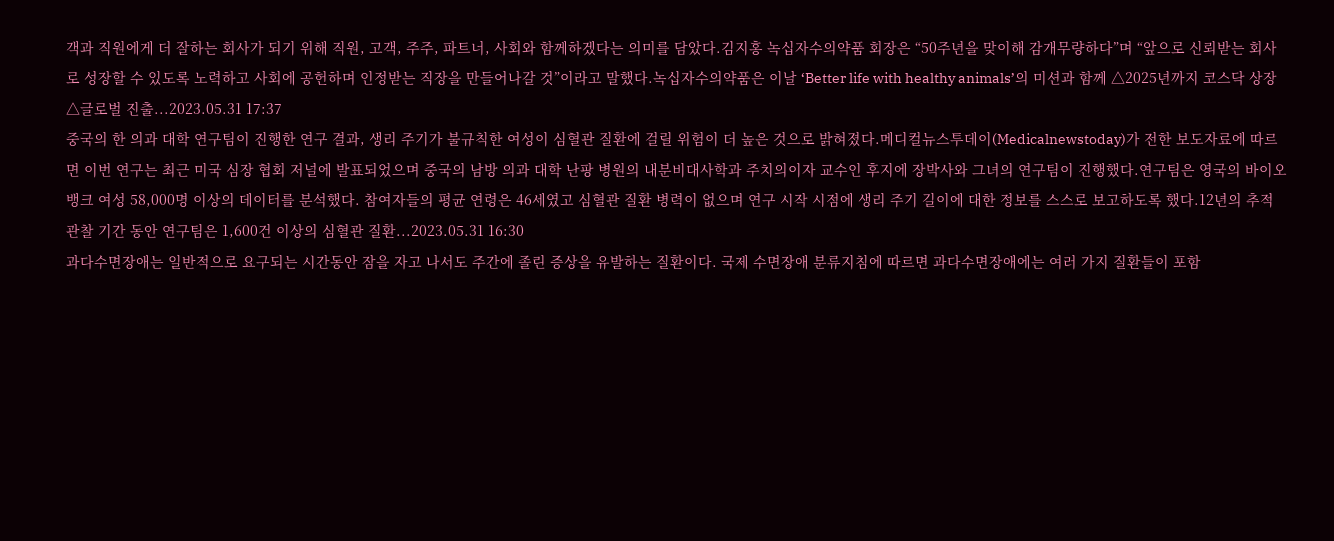객과 직원에게 더 잘하는 회사가 되기 위해 직원, 고객, 주주, 파트너, 사회와 함께하겠다는 의미를 담았다.김지홍 녹십자수의약품 회장은 “50주년을 맞이해 감개무량하다”며 “앞으로 신뢰받는 회사로 성장할 수 있도록 노력하고 사회에 공헌하며 인정받는 직장을 만들어나갈 것”이라고 말했다.녹십자수의약품은 이날 ‘Better life with healthy animals’의 미션과 함께 △2025년까지 코스닥 상장 △글로벌 진출...2023.05.31 17:37
중국의 한 의과 대학 연구팀이 진행한 연구 결과, 생리 주기가 불규칙한 여성이 심혈관 질환에 걸릴 위험이 더 높은 것으로 밝혀졌다.메디컬뉴스투데이(Medicalnewstoday)가 전한 보도자료에 따르면 이번 연구는 최근 미국 심장 협회 저널에 발표되었으며 중국의 남방 의과 대학 난팡 병원의 내분비대사학과 주치의이자 교수인 후지에 장박사와 그녀의 연구팀이 진행했다.연구팀은 영국의 바이오뱅크 여성 58,000명 이상의 데이터를 분석했다. 참여자들의 평균 연령은 46세였고 심혈관 질환 병력이 없으며 연구 시작 시점에 생리 주기 길이에 대한 정보를 스스로 보고하도록 했다.12년의 추적 관찰 기간 동안 연구팀은 1,600건 이상의 심혈관 질환...2023.05.31 16:30
과다수면장애는 일반적으로 요구되는 시간동안 잠을 자고 나서도 주간에 졸린 증상을 유발하는 질환이다. 국제 수면장애 분류지침에 따르면 과다수면장애에는 여러 가지 질환들이 포함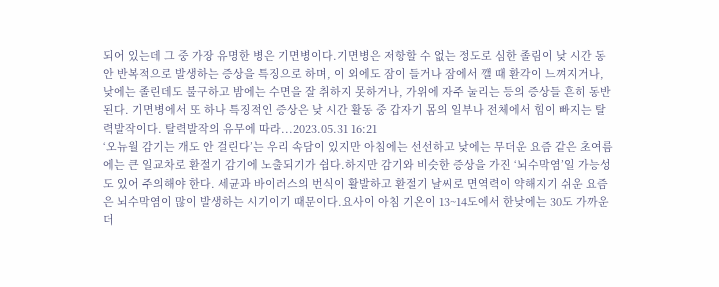되어 있는데 그 중 가장 유명한 병은 기면병이다.기면병은 저항할 수 없는 정도로 심한 졸림이 낮 시간 동안 반복적으로 발생하는 증상을 특징으로 하며, 이 외에도 잠이 들거나 잠에서 깰 때 환각이 느껴지거나, 낮에는 졸린데도 불구하고 밤에는 수면을 잘 취하지 못하거나, 가위에 자주 눌리는 등의 증상들 흔히 동반된다. 기면병에서 또 하나 특징적인 증상은 낮 시간 활동 중 갑자기 몸의 일부나 전체에서 힘이 빠지는 탈력발작이다. 탈력발작의 유무에 따라...2023.05.31 16:21
‘오뉴월 감기는 개도 안 걸린다’는 우리 속담이 있지만 아침에는 선선하고 낮에는 무더운 요즘 같은 초여름에는 큰 일교차로 환절기 감기에 노출되기가 쉽다.하지만 감기와 비슷한 증상을 가진 ‘뇌수막염’일 가능성도 있어 주의해야 한다. 세균과 바이러스의 번식이 활발하고 환절기 날씨로 면역력이 약해지기 쉬운 요즘은 뇌수막염이 많이 발생하는 시기이기 때문이다.요사이 아침 기온이 13~14도에서 한낮에는 30도 가까운 더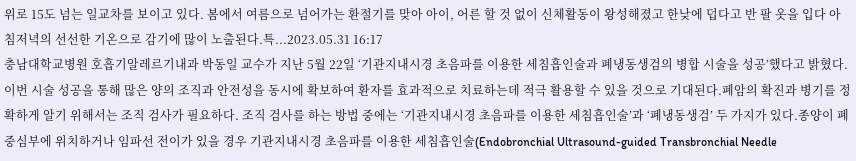위로 15도 넘는 일교차를 보이고 있다. 봄에서 여름으로 넘어가는 환절기를 맞아 아이, 어른 할 것 없이 신체활동이 왕성해졌고 한낮에 덥다고 반 팔 옷을 입다 아침저녁의 선선한 기온으로 감기에 많이 노출된다.특...2023.05.31 16:17
충남대학교병원 호흡기알레르기내과 박동일 교수가 지난 5월 22일 ‘기관지내시경 초음파를 이용한 세침흡인술과 폐냉동생검의 병합 시술을 성공’했다고 밝혔다.이번 시술 성공을 통해 많은 양의 조직과 안전성을 동시에 확보하여 환자를 효과적으로 치료하는데 적극 활용할 수 있을 것으로 기대된다.폐암의 확진과 병기를 정확하게 알기 위해서는 조직 검사가 필요하다. 조직 검사를 하는 방법 중에는 ‘기관지내시경 초음파를 이용한 세침흡인술’과 ‘폐냉동생검’ 두 가지가 있다.종양이 폐 중심부에 위치하거나 임파선 전이가 있을 경우 기관지내시경 초음파를 이용한 세침흡인술(Endobronchial Ultrasound-guided Transbronchial Needle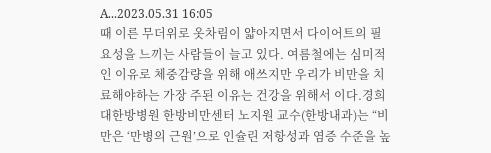A...2023.05.31 16:05
때 이른 무더위로 옷차림이 얇아지면서 다이어트의 필요성을 느끼는 사람들이 늘고 있다. 여름철에는 심미적인 이유로 체중감량을 위해 애쓰지만 우리가 비만을 치료해야하는 가장 주된 이유는 건강을 위해서 이다.경희대한방병원 한방비만센터 노지원 교수(한방내과)는 “비만은 ‘만병의 근원’으로 인슐린 저항성과 염증 수준을 높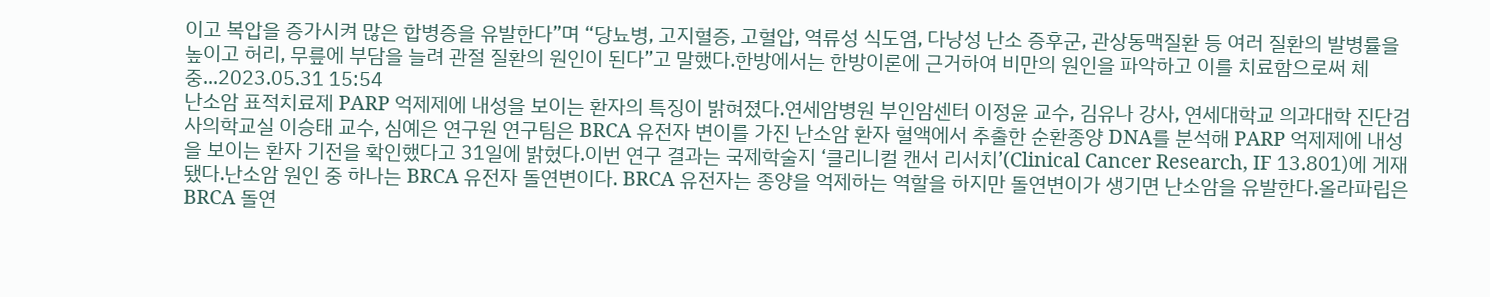이고 복압을 증가시켜 많은 합병증을 유발한다”며 “당뇨병, 고지혈증, 고혈압, 역류성 식도염, 다낭성 난소 증후군, 관상동맥질환 등 여러 질환의 발병률을 높이고 허리, 무릎에 부담을 늘려 관절 질환의 원인이 된다”고 말했다.한방에서는 한방이론에 근거하여 비만의 원인을 파악하고 이를 치료함으로써 체중...2023.05.31 15:54
난소암 표적치료제 PARP 억제제에 내성을 보이는 환자의 특징이 밝혀졌다.연세암병원 부인암센터 이정윤 교수, 김유나 강사, 연세대학교 의과대학 진단검사의학교실 이승태 교수, 심예은 연구원 연구팀은 BRCA 유전자 변이를 가진 난소암 환자 혈액에서 추출한 순환종양 DNA를 분석해 PARP 억제제에 내성을 보이는 환자 기전을 확인했다고 31일에 밝혔다.이번 연구 결과는 국제학술지 ‘클리니컬 캔서 리서치’(Clinical Cancer Research, IF 13.801)에 게재됐다.난소암 원인 중 하나는 BRCA 유전자 돌연변이다. BRCA 유전자는 종양을 억제하는 역할을 하지만 돌연변이가 생기면 난소암을 유발한다.올라파립은 BRCA 돌연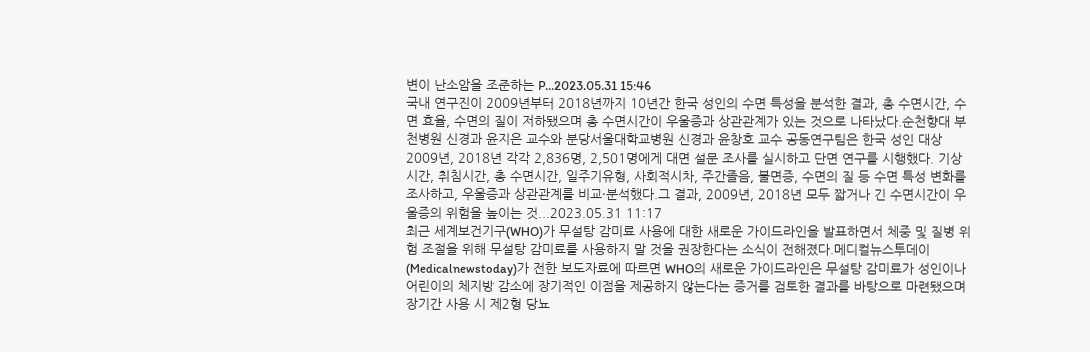변이 난소암을 조준하는 P...2023.05.31 15:46
국내 연구진이 2009년부터 2018년까지 10년간 한국 성인의 수면 특성을 분석한 결과, 총 수면시간, 수면 효율, 수면의 질이 저하됐으며 총 수면시간이 우울증과 상관관계가 있는 것으로 나타났다.순천향대 부천병원 신경과 윤지은 교수와 분당서울대학교병원 신경과 윤창호 교수 공동연구팀은 한국 성인 대상 2009년, 2018년 각각 2,836명, 2,501명에게 대면 설문 조사를 실시하고 단면 연구를 시행했다. 기상시간, 취침시간, 총 수면시간, 일주기유형, 사회적시차, 주간졸음, 불면증, 수면의 질 등 수면 특성 변화를 조사하고, 우울증과 상관관계를 비교·분석했다.그 결과, 2009년, 2018년 모두 짧거나 긴 수면시간이 우울증의 위험을 높이는 것...2023.05.31 11:17
최근 세계보건기구(WHO)가 무설탕 감미료 사용에 대한 새로운 가이드라인을 발표하면서 체중 및 질병 위험 조절을 위해 무설탕 감미료를 사용하지 말 것을 권장한다는 소식이 전해졌다.메디컬뉴스투데이(Medicalnewstoday)가 전한 보도자료에 따르면 WHO의 새로운 가이드라인은 무설탕 감미료가 성인이나 어린이의 체지방 감소에 장기적인 이점을 제공하지 않는다는 증거를 검토한 결과를 바탕으로 마련됐으며 장기간 사용 시 제2형 당뇨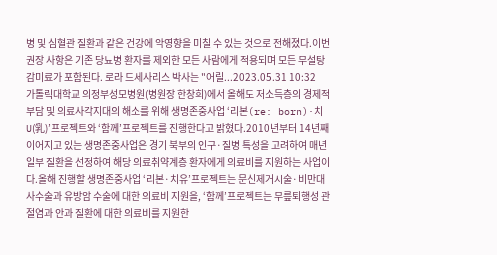병 및 심혈관 질환과 같은 건강에 악영향을 미칠 수 있는 것으로 전해졌다.이번 권장 사항은 기존 당뇨병 환자를 제외한 모든 사람에게 적용되며 모든 무설탕 감미료가 포함된다. 로라 드세사리스 박사는 "어릴...2023.05.31 10:32
가톨릭대학교 의정부성모병원(병원장 한창희)에서 올해도 저소득층의 경제적 부담 및 의료사각지대의 해소를 위해 생명존중사업 ‘리본(re: born)·치U(乳)’프로젝트와 ‘함께’프로젝트를 진행한다고 밝혔다.2010년부터 14년째 이어지고 있는 생명존중사업은 경기 북부의 인구·질병 특성을 고려하여 매년 일부 질환을 선정하여 해당 의료취약계층 환자에게 의료비를 지원하는 사업이다.올해 진행할 생명존중사업 ‘리본·치유’프로젝트는 문신제거시술·비만대사수술과 유방암 수술에 대한 의료비 지원을, ‘함께’프로젝트는 무릎퇴행성 관절염과 안과 질환에 대한 의료비를 지원한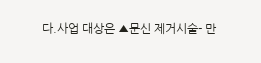다.사업 대상은 ▲문신 제거시술- 만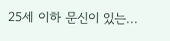25세 이하 문신이 있는...